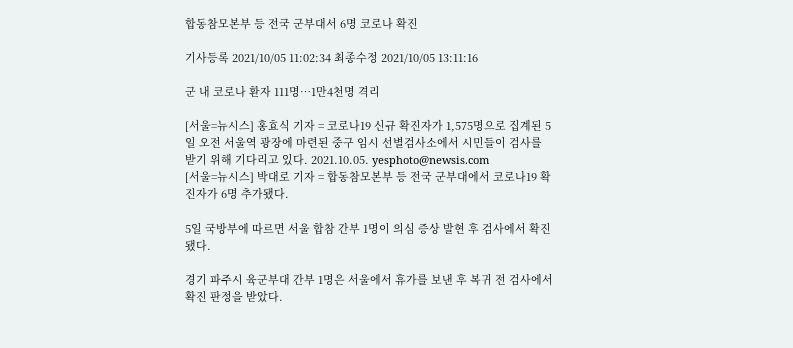합동참모본부 등 전국 군부대서 6명 코로나 확진

기사등록 2021/10/05 11:02:34 최종수정 2021/10/05 13:11:16

군 내 코로나 환자 111명…1만4천명 격리

[서울=뉴시스] 홍효식 기자 = 코로나19 신규 확진자가 1,575명으로 집계된 5일 오전 서울역 광장에 마련된 중구 임시 선별검사소에서 시민들이 검사를 받기 위해 기다리고 있다. 2021.10.05. yesphoto@newsis.com
[서울=뉴시스] 박대로 기자 = 합동참모본부 등 전국 군부대에서 코로나19 확진자가 6명 추가됐다.

5일 국방부에 따르면 서울 합참 간부 1명이 의심 증상 발현 후 검사에서 확진됐다.

경기 파주시 육군부대 간부 1명은 서울에서 휴가를 보낸 후 복귀 전 검사에서 확진 판정을 받았다.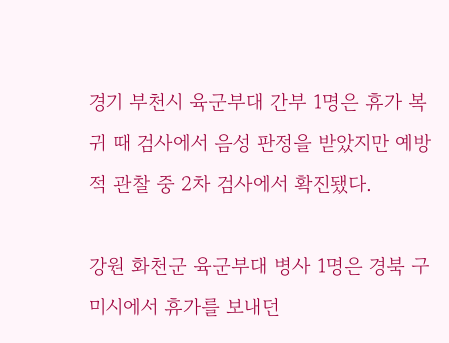경기 부천시 육군부대 간부 1명은 휴가 복귀 때 검사에서 음성 판정을 받았지만 예방적 관찰 중 2차 검사에서 확진됐다.

강원 화천군 육군부대 병사 1명은 경북 구미시에서 휴가를 보내던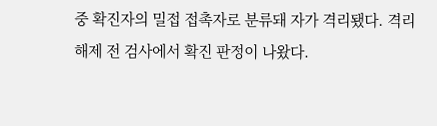중 확진자의 밀접 접촉자로 분류돼 자가 격리됐다. 격리 해제 전 검사에서 확진 판정이 나왔다.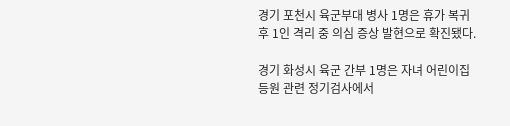경기 포천시 육군부대 병사 1명은 휴가 복귀 후 1인 격리 중 의심 증상 발현으로 확진됐다.

경기 화성시 육군 간부 1명은 자녀 어린이집 등원 관련 정기검사에서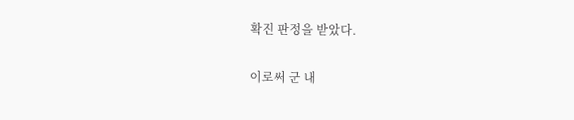확진 판정을 받았다.

이로써 군 내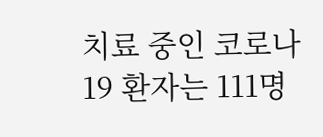치료 중인 코로나19 환자는 111명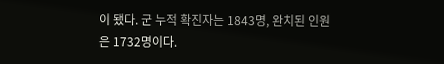이 됐다. 군 누적 확진자는 1843명, 완치된 인원은 1732명이다.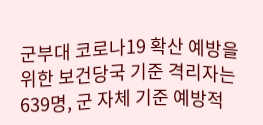군부대 코로나19 확산 예방을 위한 보건당국 기준 격리자는 639명, 군 자체 기준 예방적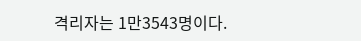격리자는 1만3543명이다.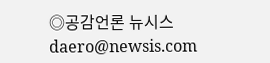◎공감언론 뉴시스 daero@newsis.com